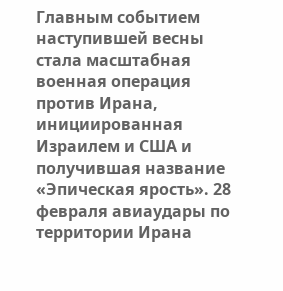Главным событием наступившей весны стала масштабная военная операция против Ирана, инициированная Израилем и США и получившая название «Эпическая ярость». 28 февраля авиаудары по территории Ирана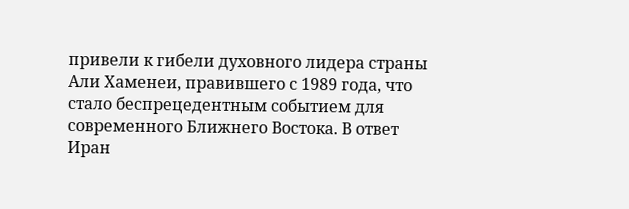привели к гибели духовного лидера страны Али Хаменеи, правившего с 1989 года, что стало беспрецедентным событием для современного Ближнего Востока. В ответ Иран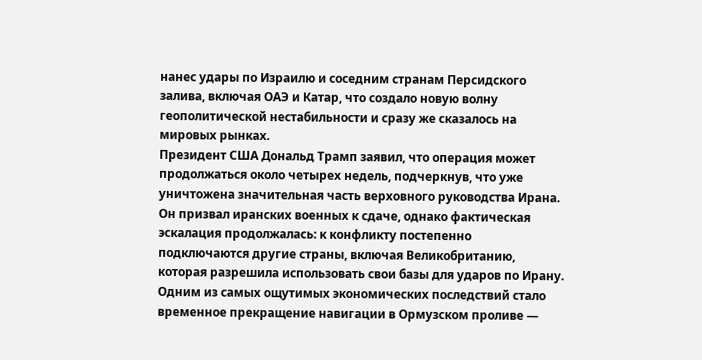нанес удары по Израилю и соседним странам Персидского залива, включая ОАЭ и Катар, что создало новую волну геополитической нестабильности и сразу же сказалось на мировых рынках.
Президент США Дональд Трамп заявил, что операция может продолжаться около четырех недель, подчеркнув, что уже уничтожена значительная часть верховного руководства Ирана. Он призвал иранских военных к сдаче, однако фактическая эскалация продолжалась: к конфликту постепенно подключаются другие страны, включая Великобританию, которая разрешила использовать свои базы для ударов по Ирану.
Одним из самых ощутимых экономических последствий стало временное прекращение навигации в Ормузском проливе —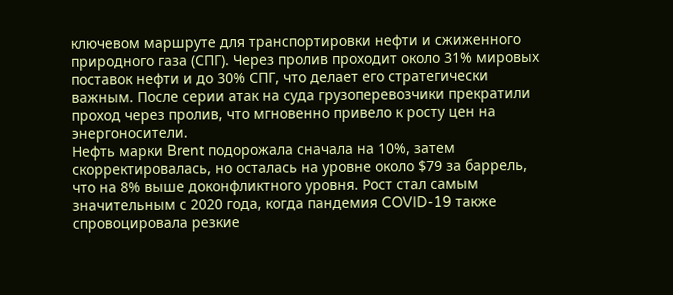ключевом маршруте для транспортировки нефти и сжиженного природного газа (СПГ). Через пролив проходит около 31% мировых поставок нефти и до 30% СПГ, что делает его стратегически важным. После серии атак на суда грузоперевозчики прекратили проход через пролив, что мгновенно привело к росту цен на энергоносители.
Нефть марки Brent подорожала сначала на 10%, затем скорректировалась, но осталась на уровне около $79 за баррель, что на 8% выше доконфликтного уровня. Рост стал самым значительным с 2020 года, когда пандемия COVID-19 также спровоцировала резкие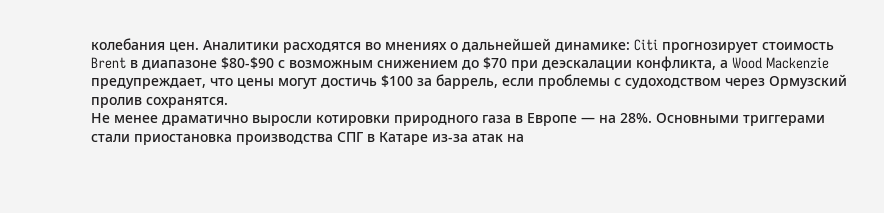колебания цен. Аналитики расходятся во мнениях о дальнейшей динамике: Citi прогнозирует стоимость Brent в диапазоне $80-$90 с возможным снижением до $70 при деэскалации конфликта, а Wood Mackenzie предупреждает, что цены могут достичь $100 за баррель, если проблемы с судоходством через Ормузский пролив сохранятся.
Не менее драматично выросли котировки природного газа в Европе — на 28%. Основными триггерами стали приостановка производства СПГ в Катаре из-за атак на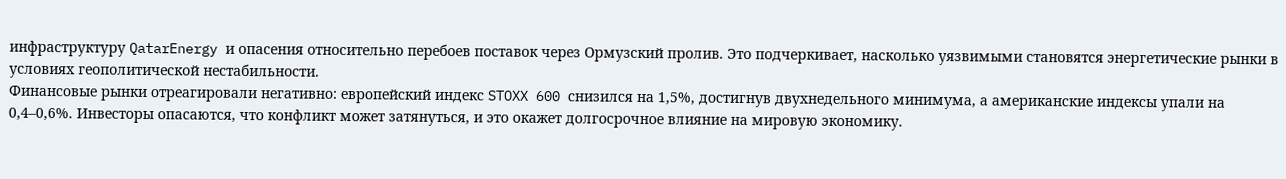инфраструктуру QatarEnergy и опасения относительно перебоев поставок через Ормузский пролив. Это подчеркивает, насколько уязвимыми становятся энергетические рынки в условиях геополитической нестабильности.
Финансовые рынки отреагировали негативно: европейский индекс STOXX 600 снизился на 1,5%, достигнув двухнедельного минимума, а американские индексы упали на 0,4–0,6%. Инвесторы опасаются, что конфликт может затянуться, и это окажет долгосрочное влияние на мировую экономику.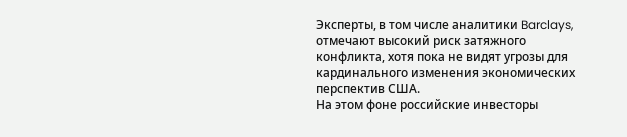Эксперты, в том числе аналитики Barclays, отмечают высокий риск затяжного конфликта, хотя пока не видят угрозы для кардинального изменения экономических перспектив США.
На этом фоне российские инвесторы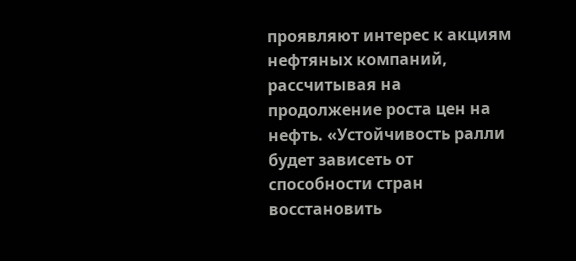проявляют интерес к акциям нефтяных компаний, рассчитывая на продолжение роста цен на нефть. «Устойчивость ралли будет зависеть от способности стран восстановить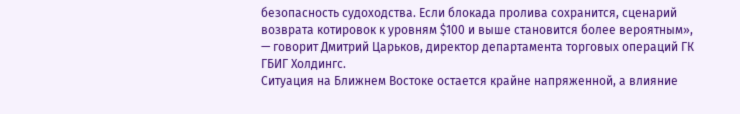безопасность судоходства. Если блокада пролива сохранится, сценарий возврата котировок к уровням $100 и выше становится более вероятным», — говорит Дмитрий Царьков, директор департамента торговых операций ГК ГБИГ Холдингс.
Ситуация на Ближнем Востоке остается крайне напряженной, а влияние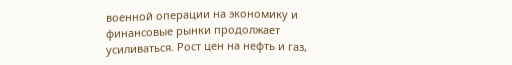военной операции на экономику и финансовые рынки продолжает усиливаться. Рост цен на нефть и газ,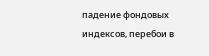падение фондовых индексов, перебои в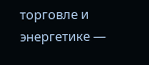торговле и энергетике —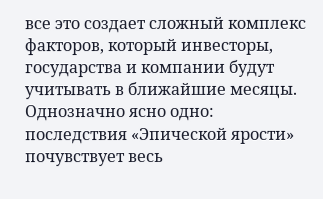все это создает сложный комплекс факторов, который инвесторы, государства и компании будут учитывать в ближайшие месяцы. Однозначно ясно одно: последствия «Эпической ярости» почувствует весь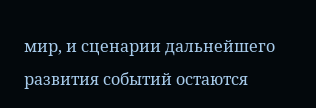мир, и сценарии дальнейшего развития событий остаются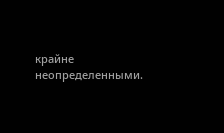крайне неопределенными.